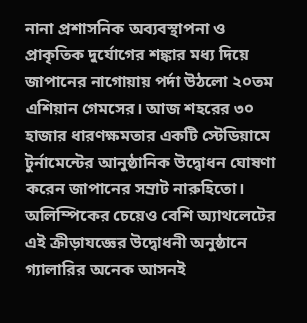নানা প্রশাসনিক অব্যবস্থাপনা ও প্রাকৃতিক দুর্যোগের শঙ্কার মধ্য দিয়ে জাপানের নাগোয়ায় পর্দা উঠলো ২০তম এশিয়ান গেমসের। আজ শহরের ৩০ হাজার ধারণক্ষমতার একটি স্টেডিয়ামে টুর্নামেন্টের আনুষ্ঠানিক উদ্বোধন ঘোষণা করেন জাপানের সম্রাট নারুহিতো। অলিম্পিকের চেয়েও বেশি অ্যাথলেটের এই ক্রীড়াযজ্ঞের উদ্বোধনী অনুষ্ঠানে গ্যালারির অনেক আসনই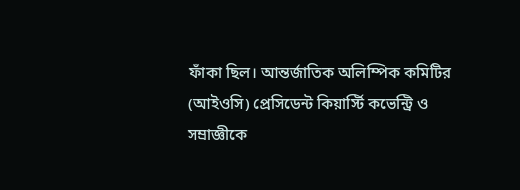ফাঁকা ছিল। আন্তর্জাতিক অলিম্পিক কমিটির (আইওসি) প্রেসিডেন্ট কিয়ার্স্টি কভেন্ট্রি ও সম্রাজ্ঞীকে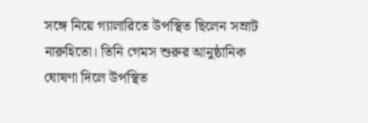সঙ্গে নিয়ে গ্যালারিতে উপস্থিত ছিলেন সম্রাট নারুহিতো। তিনি গেমস শুরুর আনুষ্ঠানিক ঘোষণা দিলে উপস্থিত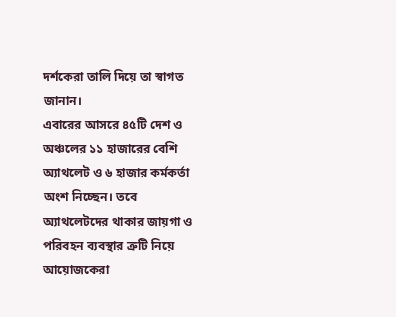দর্শকেরা তালি দিয়ে তা স্বাগত জানান।
এবারের আসরে ৪৫টি দেশ ও অঞ্চলের ১১ হাজারের বেশি অ্যাথলেট ও ৬ হাজার কর্মকর্তা অংশ নিচ্ছেন। তবে অ্যাথলেটদের থাকার জায়গা ও পরিবহন ব্যবস্থার ত্রুটি নিয়ে আয়োজকেরা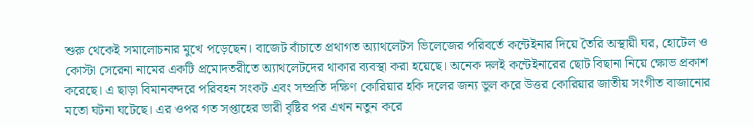শুরু থেকেই সমালোচনার মুখে পড়েছেন। বাজেট বাঁচাতে প্রথাগত অ্যাথলেটস ভিলেজের পরিবর্তে কন্টেইনার দিয়ে তৈরি অস্থায়ী ঘর, হোটেল ও কোস্টা সেরেনা নামের একটি প্রমোদতরীতে অ্যাথলেটদের থাকার ব্যবস্থা করা হয়েছে। অনেক দলই কন্টেইনারের ছোট বিছানা নিয়ে ক্ষোভ প্রকাশ করেছে। এ ছাড়া বিমানবন্দরে পরিবহন সংকট এবং সম্প্রতি দক্ষিণ কোরিয়ার হকি দলের জন্য ভুল করে উত্তর কোরিয়ার জাতীয় সংগীত বাজানোর মতো ঘটনা ঘটেছে। এর ওপর গত সপ্তাহের ভারী বৃষ্টির পর এখন নতুন করে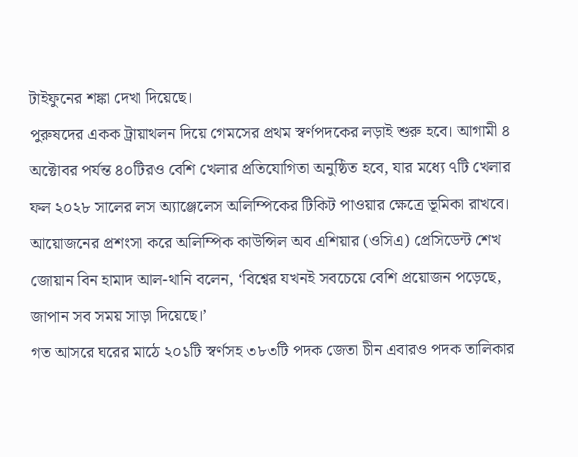টাইফুনের শঙ্কা দেখা দিয়েছে।
পুরুষদের একক ট্রায়াথলন দিয়ে গেমসের প্রথম স্বর্ণপদকের লড়াই শুরু হবে। আগামী ৪ অক্টোবর পর্যন্ত ৪০টিরও বেশি খেলার প্রতিযোগিতা অনুষ্ঠিত হবে, যার মধ্যে ৭টি খেলার ফল ২০২৮ সালের লস অ্যাঞ্জেলেস অলিম্পিকের টিকিট পাওয়ার ক্ষেত্রে ভূমিকা রাখবে। আয়োজনের প্রশংসা করে অলিম্পিক কাউন্সিল অব এশিয়ার (ওসিএ) প্রেসিডেন্ট শেখ জোয়ান বিন হামাদ আল-থানি বলেন, ‘বিশ্বের যখনই সবচেয়ে বেশি প্রয়োজন পড়েছে, জাপান সব সময় সাড়া দিয়েছে।’
গত আসরে ঘরের মাঠে ২০১টি স্বর্ণসহ ৩৮৩টি পদক জেতা চীন এবারও পদক তালিকার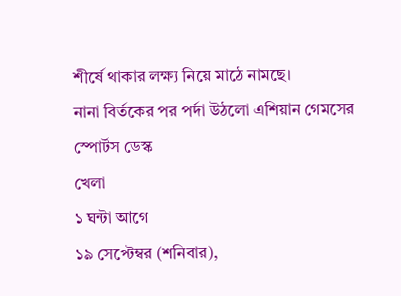শীর্ষে থাকার লক্ষ্য নিয়ে মাঠে নামছে।
নানা বির্তকের পর পর্দা উঠলো এশিয়ান গেমসের
স্পোর্টস ডেস্ক
খেলা
১ ঘন্টা আগে
১৯ সেপ্টেম্বর (শনিবার),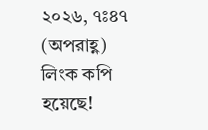২০২৬, ৭ঃ৪৭ (অপরাহ্ণ)
লিংক কপি হয়েছে!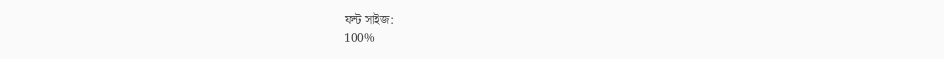ফন্ট সাইজ:
100%